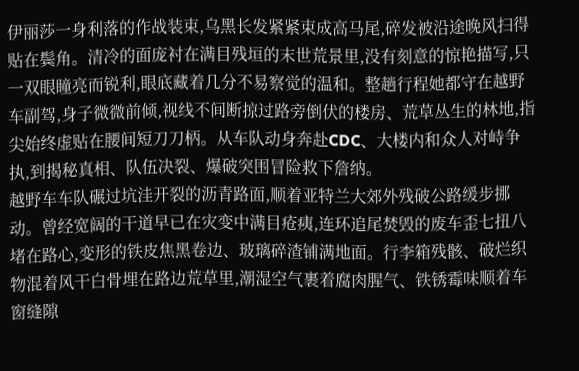伊丽莎一身利落的作战装束,乌黑长发紧紧束成高马尾,碎发被沿途晚风扫得贴在鬓角。清冷的面庞衬在满目残垣的末世荒景里,没有刻意的惊艳描写,只一双眼瞳亮而锐利,眼底藏着几分不易察觉的温和。整趟行程她都守在越野车副驾,身子微微前倾,视线不间断掠过路旁倒伏的楼房、荒草丛生的林地,指尖始终虚贴在腰间短刀刀柄。从车队动身奔赴CDC、大楼内和众人对峙争执,到揭秘真相、队伍决裂、爆破突围冒险救下詹纳。
越野车车队碾过坑洼开裂的沥青路面,顺着亚特兰大郊外残破公路缓步挪动。曾经宽阔的干道早已在灾变中满目疮痍,连环追尾焚毁的废车歪七扭八堵在路心,变形的铁皮焦黑卷边、玻璃碎渣铺满地面。行李箱残骸、破烂织物混着风干白骨埋在路边荒草里,潮湿空气裹着腐肉腥气、铁锈霉味顺着车窗缝隙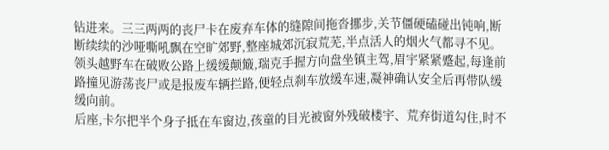钻进来。三三两两的丧尸卡在废弃车体的缝隙间拖沓挪步,关节僵硬磕碰出钝响,断断续续的沙哑嘶吼飘在空旷郊野,整座城郊沉寂荒芜,半点活人的烟火气都寻不见。
领头越野车在破败公路上缓缓颠簸,瑞克手握方向盘坐镇主驾,眉宇紧紧蹙起,每逢前路撞见游荡丧尸或是报废车辆拦路,便轻点刹车放缓车速,凝神确认安全后再带队缓缓向前。
后座,卡尔把半个身子抵在车窗边,孩童的目光被窗外残破楼宇、荒弃街道勾住,时不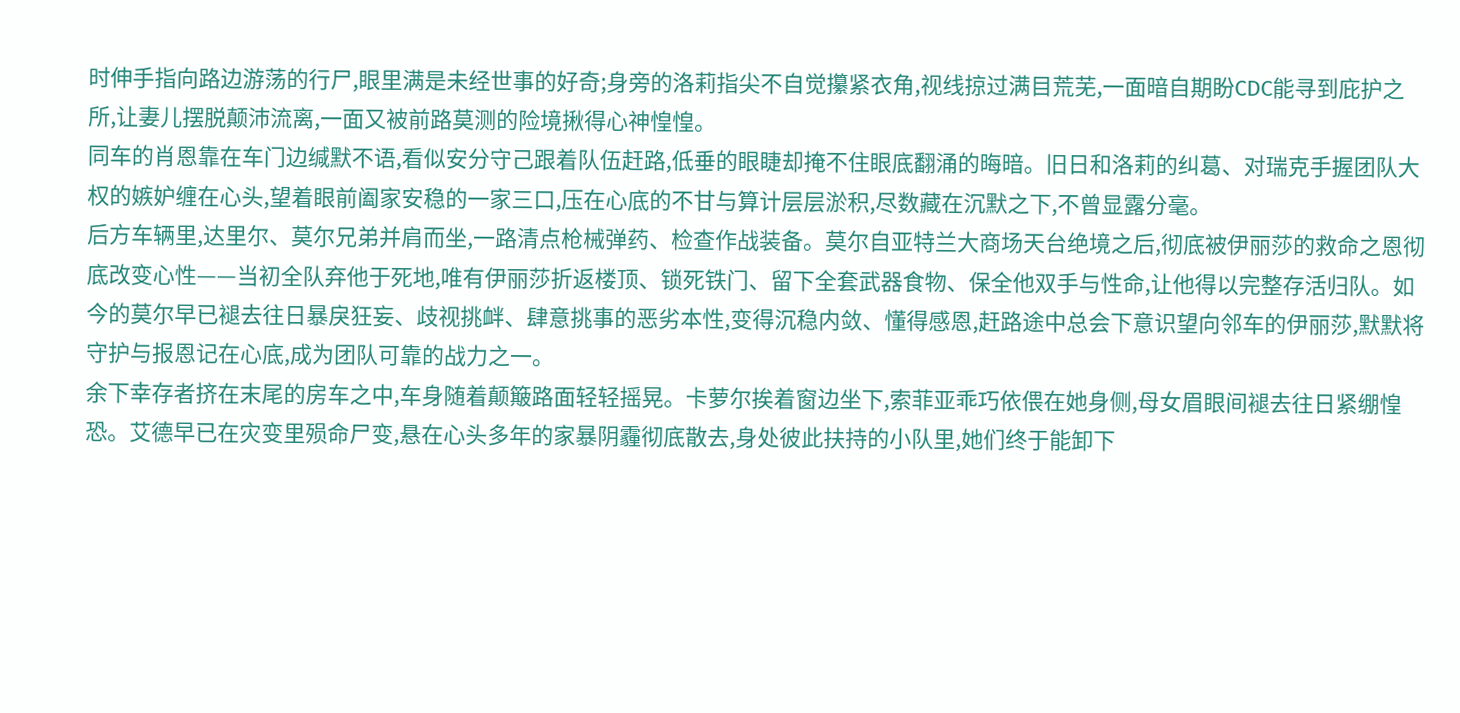时伸手指向路边游荡的行尸,眼里满是未经世事的好奇;身旁的洛莉指尖不自觉攥紧衣角,视线掠过满目荒芜,一面暗自期盼CDC能寻到庇护之所,让妻儿摆脱颠沛流离,一面又被前路莫测的险境揪得心神惶惶。
同车的肖恩靠在车门边缄默不语,看似安分守己跟着队伍赶路,低垂的眼睫却掩不住眼底翻涌的晦暗。旧日和洛莉的纠葛、对瑞克手握团队大权的嫉妒缠在心头,望着眼前阖家安稳的一家三口,压在心底的不甘与算计层层淤积,尽数藏在沉默之下,不曾显露分毫。
后方车辆里,达里尔、莫尔兄弟并肩而坐,一路清点枪械弹药、检查作战装备。莫尔自亚特兰大商场天台绝境之后,彻底被伊丽莎的救命之恩彻底改变心性——当初全队弃他于死地,唯有伊丽莎折返楼顶、锁死铁门、留下全套武器食物、保全他双手与性命,让他得以完整存活归队。如今的莫尔早已褪去往日暴戾狂妄、歧视挑衅、肆意挑事的恶劣本性,变得沉稳内敛、懂得感恩,赶路途中总会下意识望向邻车的伊丽莎,默默将守护与报恩记在心底,成为团队可靠的战力之一。
余下幸存者挤在末尾的房车之中,车身随着颠簸路面轻轻摇晃。卡萝尔挨着窗边坐下,索菲亚乖巧依偎在她身侧,母女眉眼间褪去往日紧绷惶恐。艾德早已在灾变里殒命尸变,悬在心头多年的家暴阴霾彻底散去,身处彼此扶持的小队里,她们终于能卸下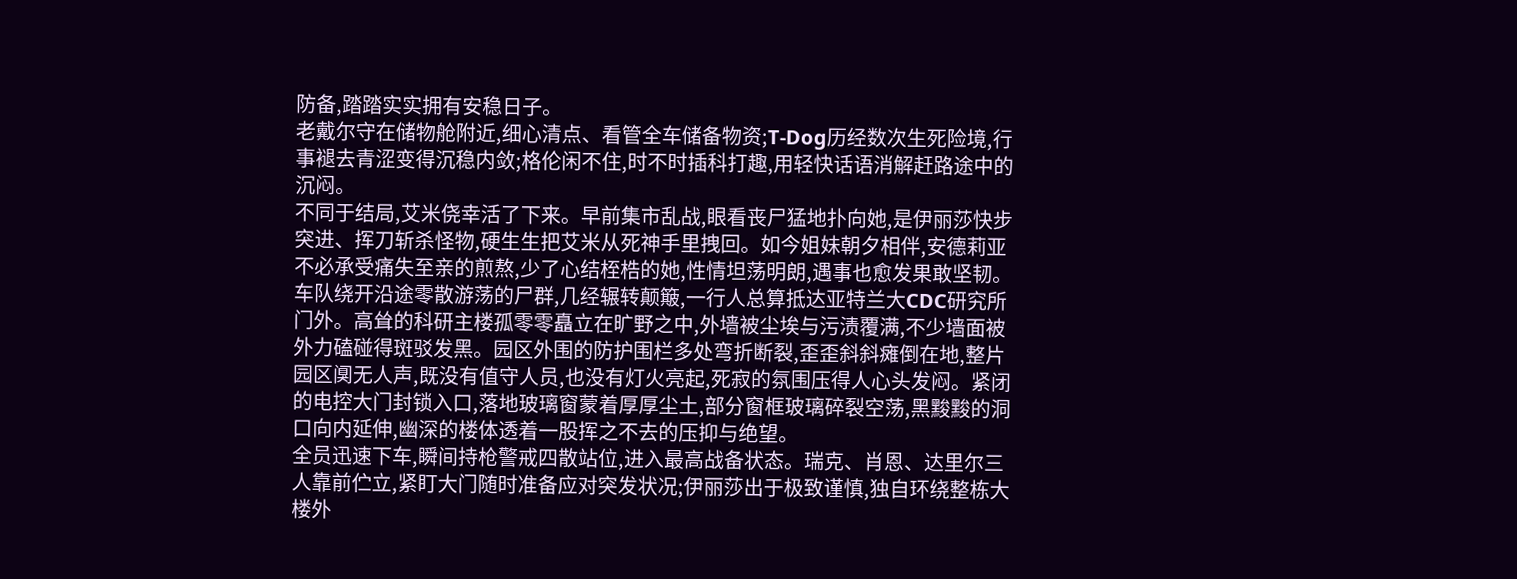防备,踏踏实实拥有安稳日子。
老戴尔守在储物舱附近,细心清点、看管全车储备物资;T-Dog历经数次生死险境,行事褪去青涩变得沉稳内敛;格伦闲不住,时不时插科打趣,用轻快话语消解赶路途中的沉闷。
不同于结局,艾米侥幸活了下来。早前集市乱战,眼看丧尸猛地扑向她,是伊丽莎快步突进、挥刀斩杀怪物,硬生生把艾米从死神手里拽回。如今姐妹朝夕相伴,安德莉亚不必承受痛失至亲的煎熬,少了心结桎梏的她,性情坦荡明朗,遇事也愈发果敢坚韧。
车队绕开沿途零散游荡的尸群,几经辗转颠簸,一行人总算抵达亚特兰大CDC研究所门外。高耸的科研主楼孤零零矗立在旷野之中,外墙被尘埃与污渍覆满,不少墙面被外力磕碰得斑驳发黑。园区外围的防护围栏多处弯折断裂,歪歪斜斜瘫倒在地,整片园区阒无人声,既没有值守人员,也没有灯火亮起,死寂的氛围压得人心头发闷。紧闭的电控大门封锁入口,落地玻璃窗蒙着厚厚尘土,部分窗框玻璃碎裂空荡,黑黢黢的洞口向内延伸,幽深的楼体透着一股挥之不去的压抑与绝望。
全员迅速下车,瞬间持枪警戒四散站位,进入最高战备状态。瑞克、肖恩、达里尔三人靠前伫立,紧盯大门随时准备应对突发状况;伊丽莎出于极致谨慎,独自环绕整栋大楼外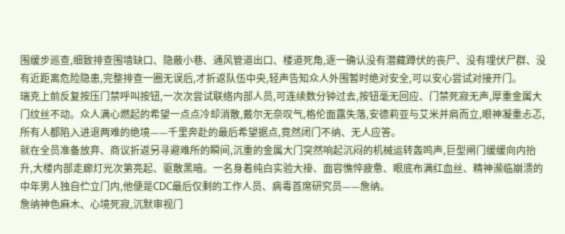围缓步巡查,细致排查围墙缺口、隐蔽小巷、通风管道出口、楼道死角,逐一确认没有潜藏蹲伏的丧尸、没有埋伏尸群、没有近距离危险隐患,完整排查一圈无误后,才折返队伍中央,轻声告知众人外围暂时绝对安全,可以安心尝试对接开门。
瑞克上前反复按压门禁呼叫按钮,一次次尝试联络内部人员,可连续数分钟过去,按钮毫无回应、门禁死寂无声,厚重金属大门纹丝不动。众人满心燃起的希望一点点冷却消散,戴尔无奈叹气,格伦面露失落,安德莉亚与艾米并肩而立,眼神凝重忐忑,所有人都陷入进退两难的绝境——千里奔赴的最后希望据点,竟然闭门不纳、无人应答。
就在全员准备放弃、商议折返另寻避难所的瞬间,沉重的金属大门突然响起沉闷的机械运转轰鸣声,巨型闸门缓缓向内抬升,大楼内部走廊灯光次第亮起、驱散黑暗。一名身着纯白实验大褂、面容憔悴疲惫、眼底布满红血丝、精神濒临崩溃的中年男人独自伫立门内,他便是CDC最后仅剩的工作人员、病毒首席研究员——詹纳。
詹纳神色麻木、心境死寂,沉默审视门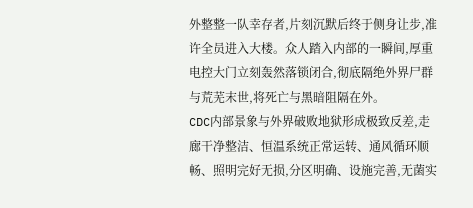外整整一队幸存者,片刻沉默后终于侧身让步,准许全员进入大楼。众人踏入内部的一瞬间,厚重电控大门立刻轰然落锁闭合,彻底隔绝外界尸群与荒芜末世,将死亡与黑暗阻隔在外。
CDC内部景象与外界破败地狱形成极致反差,走廊干净整洁、恒温系统正常运转、通风循环顺畅、照明完好无损,分区明确、设施完善,无菌实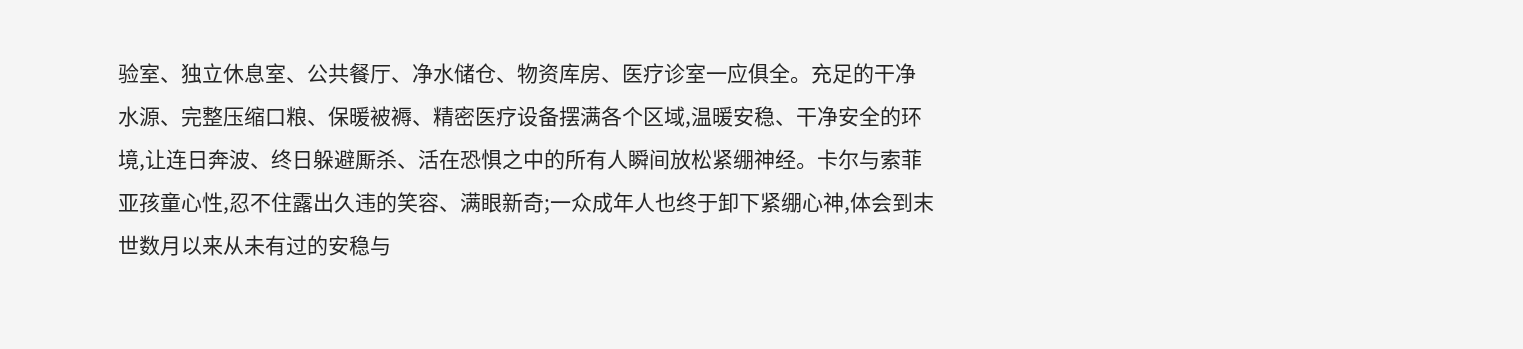验室、独立休息室、公共餐厅、净水储仓、物资库房、医疗诊室一应俱全。充足的干净水源、完整压缩口粮、保暖被褥、精密医疗设备摆满各个区域,温暖安稳、干净安全的环境,让连日奔波、终日躲避厮杀、活在恐惧之中的所有人瞬间放松紧绷神经。卡尔与索菲亚孩童心性,忍不住露出久违的笑容、满眼新奇;一众成年人也终于卸下紧绷心神,体会到末世数月以来从未有过的安稳与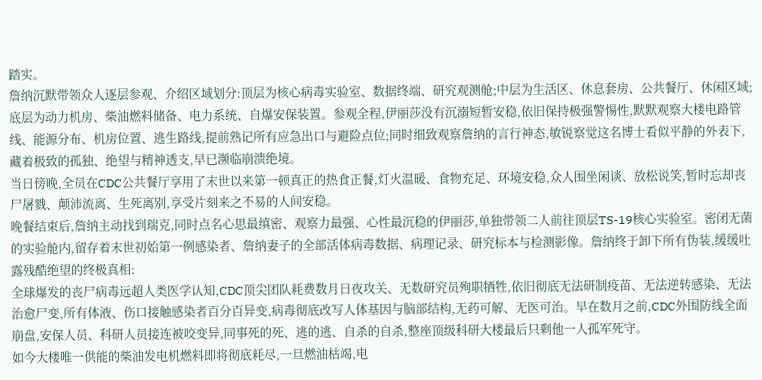踏实。
詹纳沉默带领众人逐层参观、介绍区域划分:顶层为核心病毒实验室、数据终端、研究观测舱;中层为生活区、休息套房、公共餐厅、休闲区域;底层为动力机房、柴油燃料储备、电力系统、自爆安保装置。参观全程,伊丽莎没有沉溺短暂安稳,依旧保持极强警惕性,默默观察大楼电路管线、能源分布、机房位置、逃生路线,提前熟记所有应急出口与避险点位;同时细致观察詹纳的言行神态,敏锐察觉这名博士看似平静的外表下,藏着极致的孤独、绝望与精神透支,早已濒临崩溃绝境。
当日傍晚,全员在CDC公共餐厅享用了末世以来第一顿真正的热食正餐,灯火温暖、食物充足、环境安稳,众人围坐闲谈、放松说笑,暂时忘却丧尸屠戮、颠沛流离、生死离别,享受片刻来之不易的人间安稳。
晚餐结束后,詹纳主动找到瑞克,同时点名心思最缜密、观察力最强、心性最沉稳的伊丽莎,单独带领二人前往顶层TS-19核心实验室。密闭无菌的实验舱内,留存着末世初始第一例感染者、詹纳妻子的全部活体病毒数据、病理记录、研究标本与检测影像。詹纳终于卸下所有伪装,缓缓吐露残酷绝望的终极真相:
全球爆发的丧尸病毒远超人类医学认知,CDC顶尖团队耗费数月日夜攻关、无数研究员殉职牺牲,依旧彻底无法研制疫苗、无法逆转感染、无法治愈尸变,所有体液、伤口接触感染者百分百异变,病毒彻底改写人体基因与脑部结构,无药可解、无医可治。早在数月之前,CDC外围防线全面崩盘,安保人员、科研人员接连被咬变异,同事死的死、逃的逃、自杀的自杀,整座顶级科研大楼最后只剩他一人孤军死守。
如今大楼唯一供能的柴油发电机燃料即将彻底耗尽,一旦燃油枯竭,电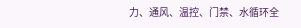力、通风、温控、门禁、水循环全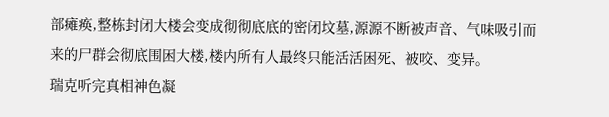部瘫痪,整栋封闭大楼会变成彻彻底底的密闭坟墓,源源不断被声音、气味吸引而来的尸群会彻底围困大楼,楼内所有人最终只能活活困死、被咬、变异。
瑞克听完真相神色凝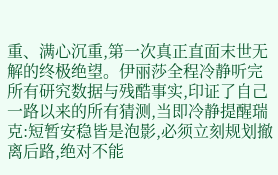重、满心沉重,第一次真正直面末世无解的终极绝望。伊丽莎全程冷静听完所有研究数据与残酷事实,印证了自己一路以来的所有猜测,当即冷静提醒瑞克:短暂安稳皆是泡影,必须立刻规划撤离后路,绝对不能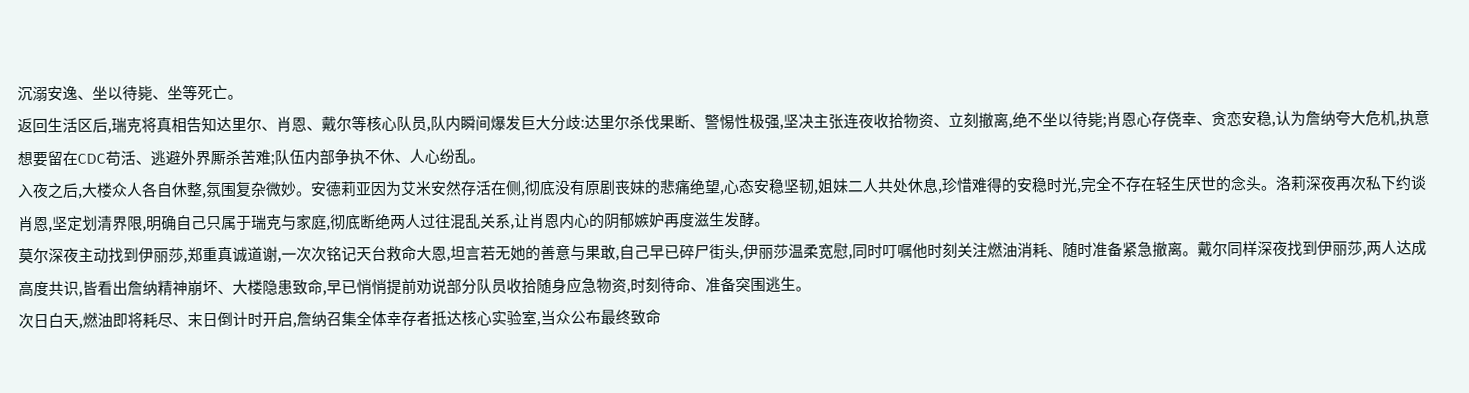沉溺安逸、坐以待毙、坐等死亡。
返回生活区后,瑞克将真相告知达里尔、肖恩、戴尔等核心队员,队内瞬间爆发巨大分歧:达里尔杀伐果断、警惕性极强,坚决主张连夜收拾物资、立刻撤离,绝不坐以待毙;肖恩心存侥幸、贪恋安稳,认为詹纳夸大危机,执意想要留在CDC苟活、逃避外界厮杀苦难;队伍内部争执不休、人心纷乱。
入夜之后,大楼众人各自休整,氛围复杂微妙。安德莉亚因为艾米安然存活在侧,彻底没有原剧丧妹的悲痛绝望,心态安稳坚韧,姐妹二人共处休息,珍惜难得的安稳时光,完全不存在轻生厌世的念头。洛莉深夜再次私下约谈肖恩,坚定划清界限,明确自己只属于瑞克与家庭,彻底断绝两人过往混乱关系,让肖恩内心的阴郁嫉妒再度滋生发酵。
莫尔深夜主动找到伊丽莎,郑重真诚道谢,一次次铭记天台救命大恩,坦言若无她的善意与果敢,自己早已碎尸街头,伊丽莎温柔宽慰,同时叮嘱他时刻关注燃油消耗、随时准备紧急撤离。戴尔同样深夜找到伊丽莎,两人达成高度共识,皆看出詹纳精神崩坏、大楼隐患致命,早已悄悄提前劝说部分队员收拾随身应急物资,时刻待命、准备突围逃生。
次日白天,燃油即将耗尽、末日倒计时开启,詹纳召集全体幸存者抵达核心实验室,当众公布最终致命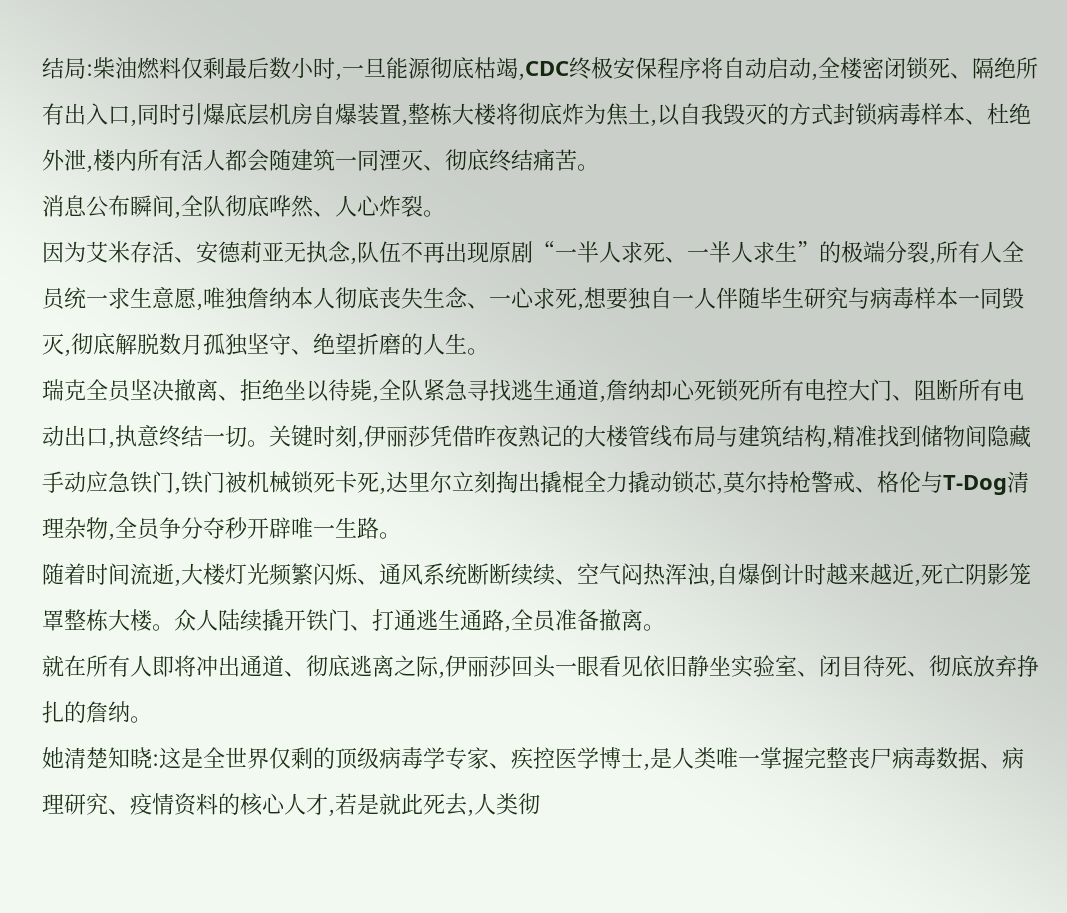结局:柴油燃料仅剩最后数小时,一旦能源彻底枯竭,CDC终极安保程序将自动启动,全楼密闭锁死、隔绝所有出入口,同时引爆底层机房自爆装置,整栋大楼将彻底炸为焦土,以自我毁灭的方式封锁病毒样本、杜绝外泄,楼内所有活人都会随建筑一同湮灭、彻底终结痛苦。
消息公布瞬间,全队彻底哗然、人心炸裂。
因为艾米存活、安德莉亚无执念,队伍不再出现原剧“一半人求死、一半人求生”的极端分裂,所有人全员统一求生意愿,唯独詹纳本人彻底丧失生念、一心求死,想要独自一人伴随毕生研究与病毒样本一同毁灭,彻底解脱数月孤独坚守、绝望折磨的人生。
瑞克全员坚决撤离、拒绝坐以待毙,全队紧急寻找逃生通道,詹纳却心死锁死所有电控大门、阻断所有电动出口,执意终结一切。关键时刻,伊丽莎凭借昨夜熟记的大楼管线布局与建筑结构,精准找到储物间隐藏手动应急铁门,铁门被机械锁死卡死,达里尔立刻掏出撬棍全力撬动锁芯,莫尔持枪警戒、格伦与T-Dog清理杂物,全员争分夺秒开辟唯一生路。
随着时间流逝,大楼灯光频繁闪烁、通风系统断断续续、空气闷热浑浊,自爆倒计时越来越近,死亡阴影笼罩整栋大楼。众人陆续撬开铁门、打通逃生通路,全员准备撤离。
就在所有人即将冲出通道、彻底逃离之际,伊丽莎回头一眼看见依旧静坐实验室、闭目待死、彻底放弃挣扎的詹纳。
她清楚知晓:这是全世界仅剩的顶级病毒学专家、疾控医学博士,是人类唯一掌握完整丧尸病毒数据、病理研究、疫情资料的核心人才,若是就此死去,人类彻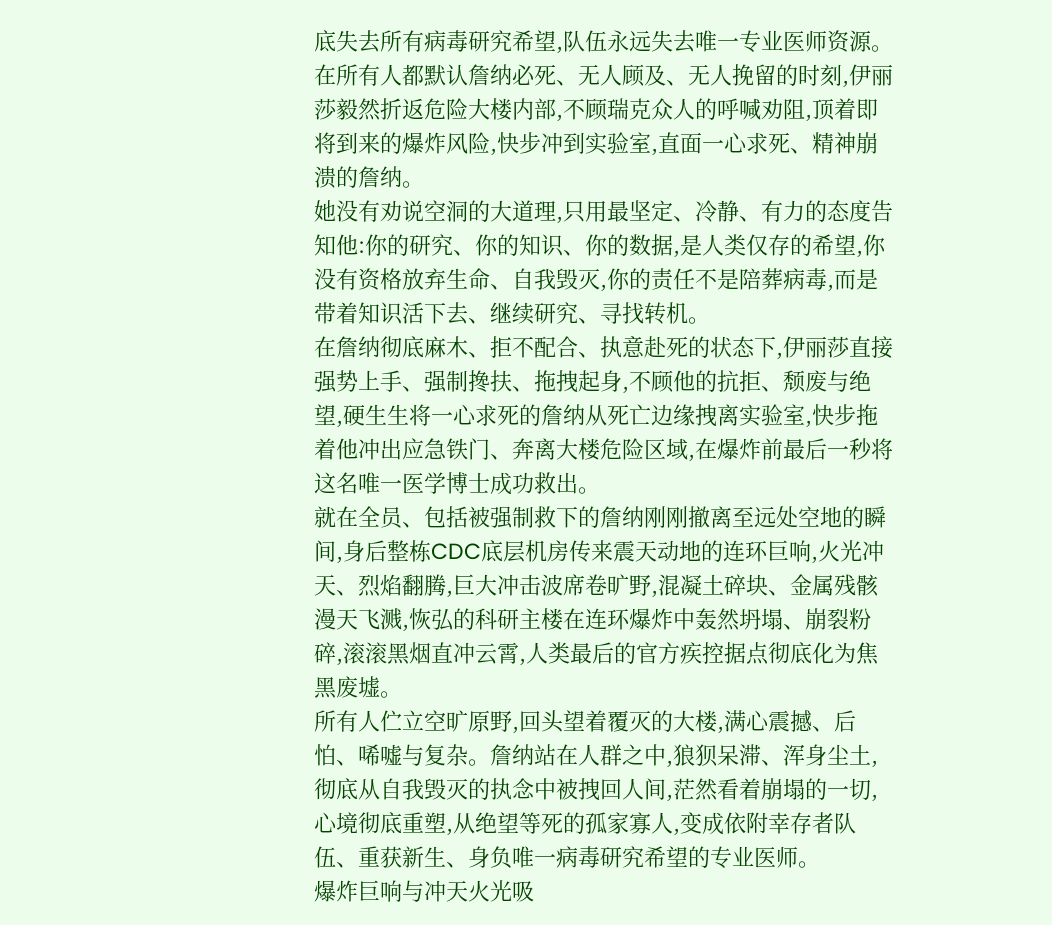底失去所有病毒研究希望,队伍永远失去唯一专业医师资源。
在所有人都默认詹纳必死、无人顾及、无人挽留的时刻,伊丽莎毅然折返危险大楼内部,不顾瑞克众人的呼喊劝阻,顶着即将到来的爆炸风险,快步冲到实验室,直面一心求死、精神崩溃的詹纳。
她没有劝说空洞的大道理,只用最坚定、冷静、有力的态度告知他:你的研究、你的知识、你的数据,是人类仅存的希望,你没有资格放弃生命、自我毁灭,你的责任不是陪葬病毒,而是带着知识活下去、继续研究、寻找转机。
在詹纳彻底麻木、拒不配合、执意赴死的状态下,伊丽莎直接强势上手、强制搀扶、拖拽起身,不顾他的抗拒、颓废与绝望,硬生生将一心求死的詹纳从死亡边缘拽离实验室,快步拖着他冲出应急铁门、奔离大楼危险区域,在爆炸前最后一秒将这名唯一医学博士成功救出。
就在全员、包括被强制救下的詹纳刚刚撤离至远处空地的瞬间,身后整栋CDC底层机房传来震天动地的连环巨响,火光冲天、烈焰翻腾,巨大冲击波席卷旷野,混凝土碎块、金属残骸漫天飞溅,恢弘的科研主楼在连环爆炸中轰然坍塌、崩裂粉碎,滚滚黑烟直冲云霄,人类最后的官方疾控据点彻底化为焦黑废墟。
所有人伫立空旷原野,回头望着覆灭的大楼,满心震撼、后怕、唏嘘与复杂。詹纳站在人群之中,狼狈呆滞、浑身尘土,彻底从自我毁灭的执念中被拽回人间,茫然看着崩塌的一切,心境彻底重塑,从绝望等死的孤家寡人,变成依附幸存者队伍、重获新生、身负唯一病毒研究希望的专业医师。
爆炸巨响与冲天火光吸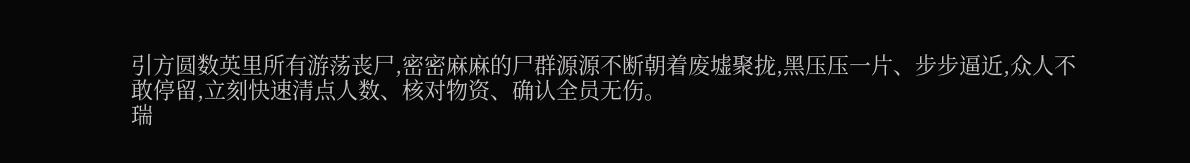引方圆数英里所有游荡丧尸,密密麻麻的尸群源源不断朝着废墟聚拢,黑压压一片、步步逼近,众人不敢停留,立刻快速清点人数、核对物资、确认全员无伤。
瑞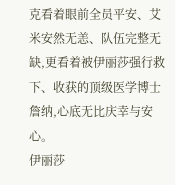克看着眼前全员平安、艾米安然无恙、队伍完整无缺,更看着被伊丽莎强行救下、收获的顶级医学博士詹纳,心底无比庆幸与安心。
伊丽莎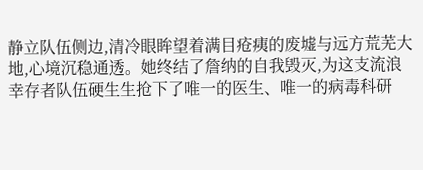静立队伍侧边,清冷眼眸望着满目疮痍的废墟与远方荒芜大地,心境沉稳通透。她终结了詹纳的自我毁灭,为这支流浪幸存者队伍硬生生抢下了唯一的医生、唯一的病毒科研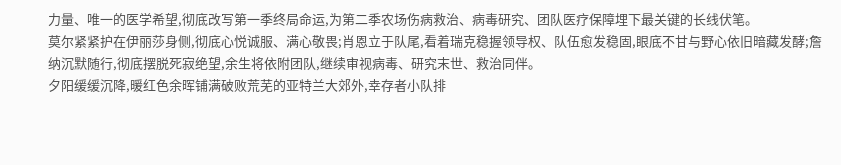力量、唯一的医学希望,彻底改写第一季终局命运,为第二季农场伤病救治、病毒研究、团队医疗保障埋下最关键的长线伏笔。
莫尔紧紧护在伊丽莎身侧,彻底心悦诚服、满心敬畏;肖恩立于队尾,看着瑞克稳握领导权、队伍愈发稳固,眼底不甘与野心依旧暗藏发酵;詹纳沉默随行,彻底摆脱死寂绝望,余生将依附团队,继续审视病毒、研究末世、救治同伴。
夕阳缓缓沉降,暖红色余晖铺满破败荒芜的亚特兰大郊外,幸存者小队排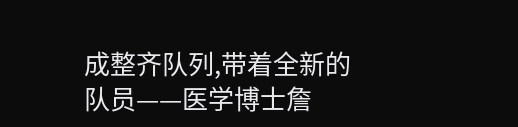成整齐队列,带着全新的队员——医学博士詹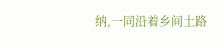纳,一同沿着乡间土路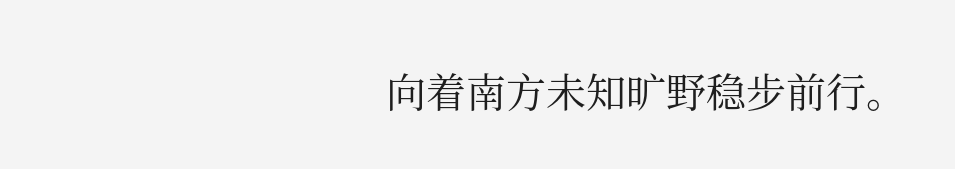向着南方未知旷野稳步前行。